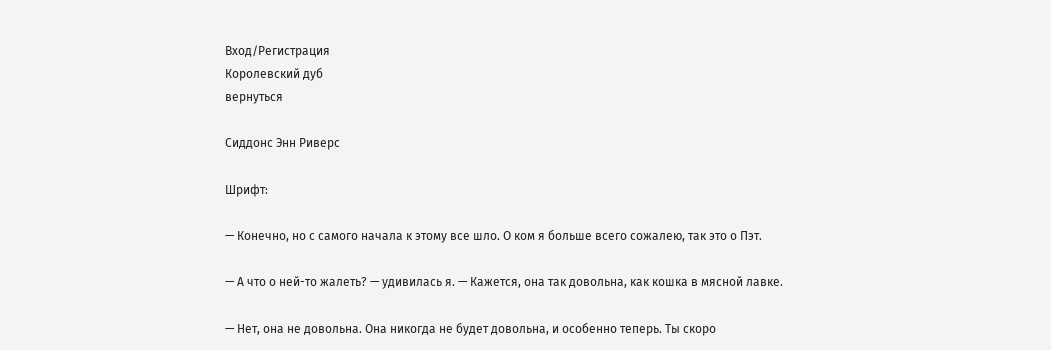Вход/Регистрация
Королевский дуб
вернуться

Сиддонс Энн Риверс

Шрифт:

— Конечно, но с самого начала к этому все шло. О ком я больше всего сожалею, так это о Пэт.

— А что о ней-то жалеть? — удивилась я. — Кажется, она так довольна, как кошка в мясной лавке.

— Нет, она не довольна. Она никогда не будет довольна, и особенно теперь. Ты скоро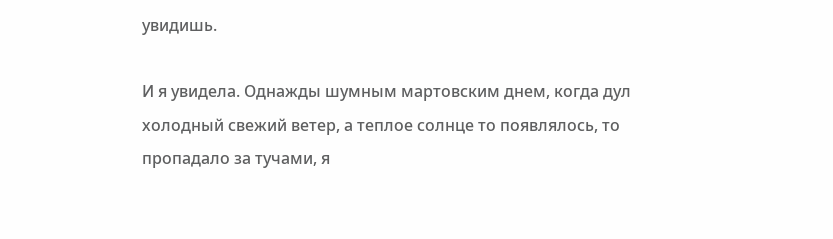увидишь.

И я увидела. Однажды шумным мартовским днем, когда дул холодный свежий ветер, а теплое солнце то появлялось, то пропадало за тучами, я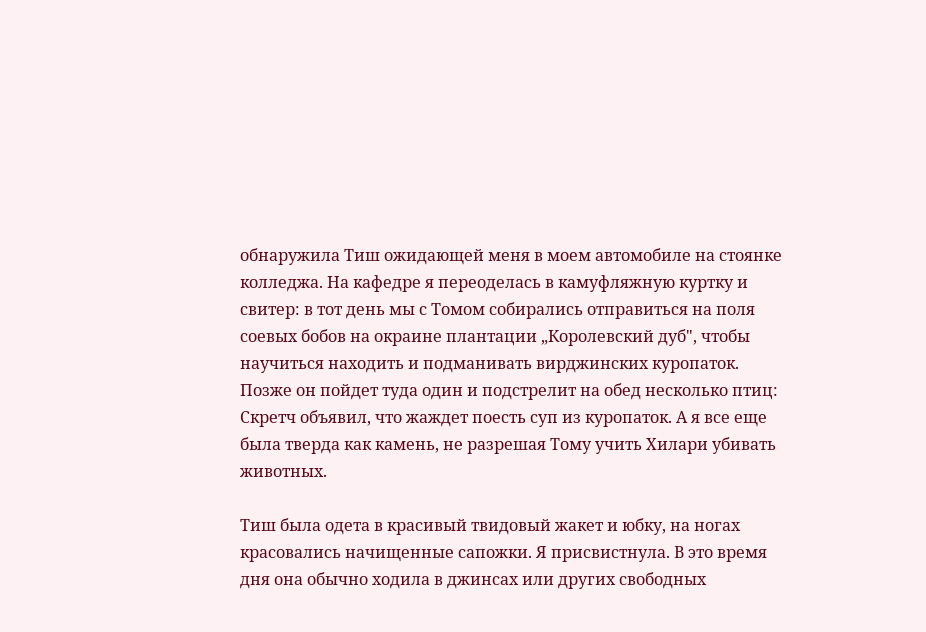обнаружила Тиш ожидающей меня в моем автомобиле на стоянке колледжа. На кафедре я переоделась в камуфляжную куртку и свитер: в тот день мы с Томом собирались отправиться на поля соевых бобов на окраине плантации „Королевский дуб", чтобы научиться находить и подманивать вирджинских куропаток. Позже он пойдет туда один и подстрелит на обед несколько птиц: Скретч объявил, что жаждет поесть суп из куропаток. А я все еще была тверда как камень, не разрешая Тому учить Хилари убивать животных.

Тиш была одета в красивый твидовый жакет и юбку, на ногах красовались начищенные сапожки. Я присвистнула. В это время дня она обычно ходила в джинсах или других свободных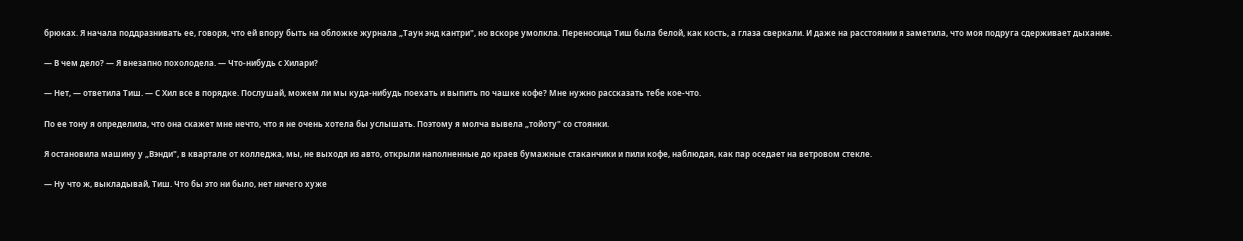брюках. Я начала поддразнивать ее, говоря, что ей впору быть на обложке журнала „Таун энд кантри", но вскоре умолкла. Переносица Тиш была белой, как кость, а глаза сверкали. И даже на расстоянии я заметила, что моя подруга сдерживает дыхание.

— В чем дело? — Я внезапно похолодела. — Что-нибудь с Хилари?

— Нет, — ответила Тиш. — С Хил все в порядке. Послушай, можем ли мы куда-нибудь поехать и выпить по чашке кофе? Мне нужно рассказать тебе кое-что.

По ее тону я определила, что она скажет мне нечто, что я не очень хотела бы услышать. Поэтому я молча вывела „тойоту" со стоянки.

Я остановила машину у „Вэнди", в квартале от колледжа, мы, не выходя из авто, открыли наполненные до краев бумажные стаканчики и пили кофе, наблюдая, как пар оседает на ветровом стекле.

— Ну что ж, выкладывай, Тиш. Что бы это ни было, нет ничего хуже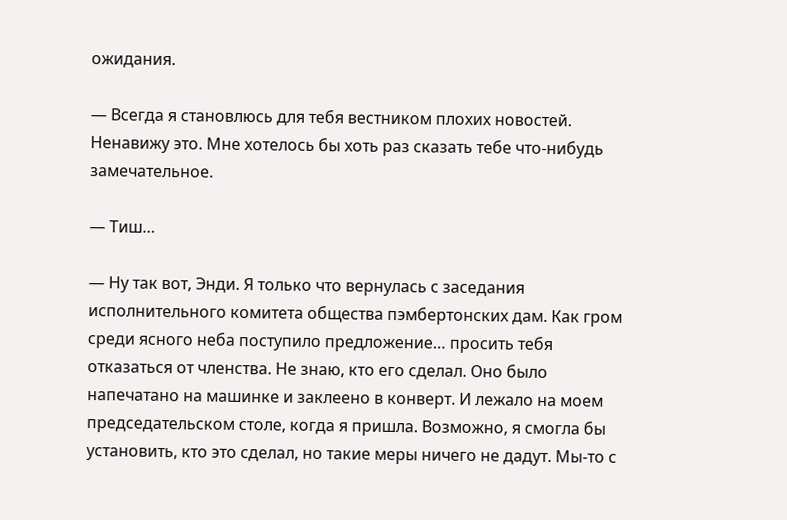ожидания.

— Всегда я становлюсь для тебя вестником плохих новостей. Ненавижу это. Мне хотелось бы хоть раз сказать тебе что-нибудь замечательное.

— Тиш…

— Ну так вот, Энди. Я только что вернулась с заседания исполнительного комитета общества пэмбертонских дам. Как гром среди ясного неба поступило предложение… просить тебя отказаться от членства. Не знаю, кто его сделал. Оно было напечатано на машинке и заклеено в конверт. И лежало на моем председательском столе, когда я пришла. Возможно, я смогла бы установить, кто это сделал, но такие меры ничего не дадут. Мы-то с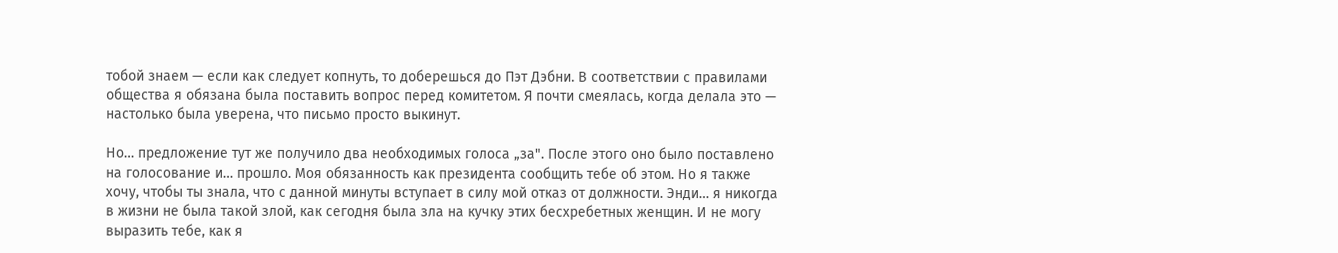тобой знаем — если как следует копнуть, то доберешься до Пэт Дэбни. В соответствии с правилами общества я обязана была поставить вопрос перед комитетом. Я почти смеялась, когда делала это — настолько была уверена, что письмо просто выкинут.

Но… предложение тут же получило два необходимых голоса „за". После этого оно было поставлено на голосование и… прошло. Моя обязанность как президента сообщить тебе об этом. Но я также хочу, чтобы ты знала, что с данной минуты вступает в силу мой отказ от должности. Энди… я никогда в жизни не была такой злой, как сегодня была зла на кучку этих бесхребетных женщин. И не могу выразить тебе, как я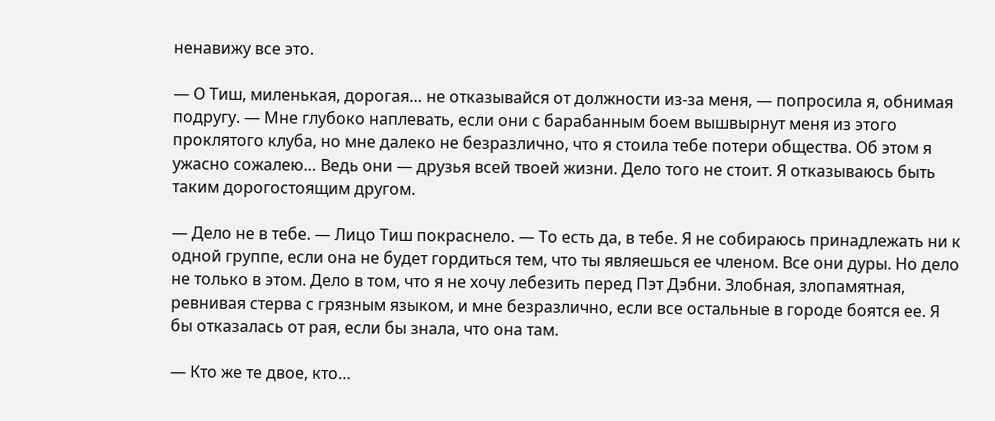ненавижу все это.

— О Тиш, миленькая, дорогая… не отказывайся от должности из-за меня, — попросила я, обнимая подругу. — Мне глубоко наплевать, если они с барабанным боем вышвырнут меня из этого проклятого клуба, но мне далеко не безразлично, что я стоила тебе потери общества. Об этом я ужасно сожалею… Ведь они — друзья всей твоей жизни. Дело того не стоит. Я отказываюсь быть таким дорогостоящим другом.

— Дело не в тебе. — Лицо Тиш покраснело. — То есть да, в тебе. Я не собираюсь принадлежать ни к одной группе, если она не будет гордиться тем, что ты являешься ее членом. Все они дуры. Но дело не только в этом. Дело в том, что я не хочу лебезить перед Пэт Дэбни. Злобная, злопамятная, ревнивая стерва с грязным языком, и мне безразлично, если все остальные в городе боятся ее. Я бы отказалась от рая, если бы знала, что она там.

— Кто же те двое, кто…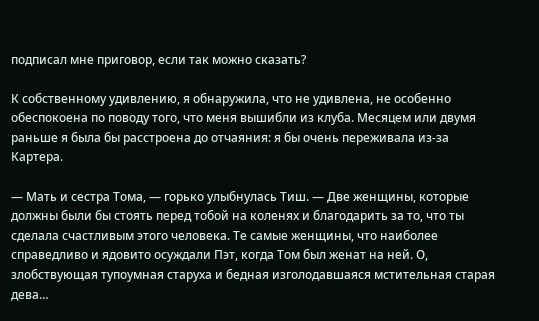подписал мне приговор, если так можно сказать?

К собственному удивлению, я обнаружила, что не удивлена, не особенно обеспокоена по поводу того, что меня вышибли из клуба. Месяцем или двумя раньше я была бы расстроена до отчаяния: я бы очень переживала из-за Картера.

— Мать и сестра Тома, — горько улыбнулась Тиш. — Две женщины, которые должны были бы стоять перед тобой на коленях и благодарить за то, что ты сделала счастливым этого человека. Те самые женщины, что наиболее справедливо и ядовито осуждали Пэт, когда Том был женат на ней. О, злобствующая тупоумная старуха и бедная изголодавшаяся мстительная старая дева…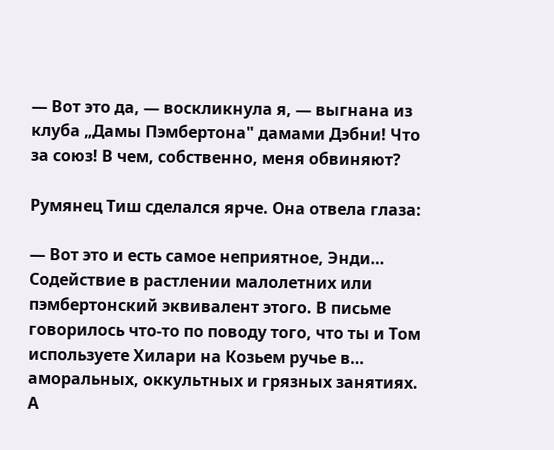— Вот это да, — воскликнула я, — выгнана из клуба „Дамы Пэмбертона" дамами Дэбни! Что за союз! В чем, собственно, меня обвиняют?

Румянец Тиш сделался ярче. Она отвела глаза:

— Вот это и есть самое неприятное, Энди… Содействие в растлении малолетних или пэмбертонский эквивалент этого. В письме говорилось что-то по поводу того, что ты и Том используете Хилари на Козьем ручье в… аморальных, оккультных и грязных занятиях. А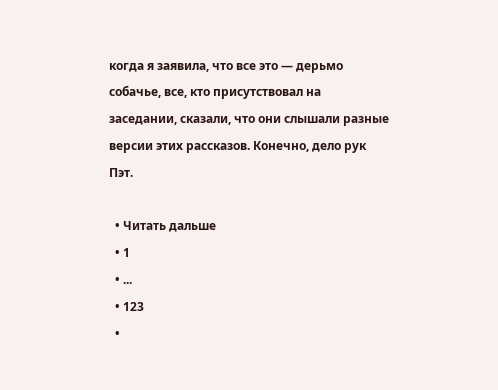когда я заявила, что все это — дерьмо собачье, все, кто присутствовал на заседании, сказали, что они слышали разные версии этих рассказов. Конечно, дело рук Пэт.

  • Читать дальше
  • 1
  • ...
  • 123
  •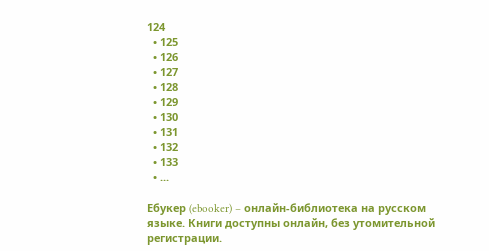124
  • 125
  • 126
  • 127
  • 128
  • 129
  • 130
  • 131
  • 132
  • 133
  • ...

Ебукер (ebooker) – онлайн-библиотека на русском языке. Книги доступны онлайн, без утомительной регистрации.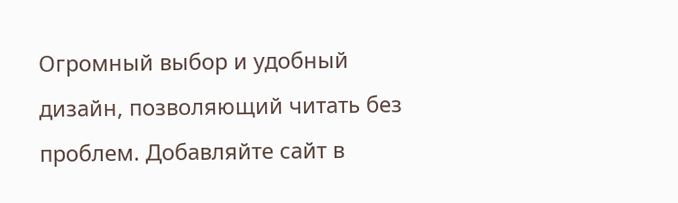Огромный выбор и удобный дизайн, позволяющий читать без проблем. Добавляйте сайт в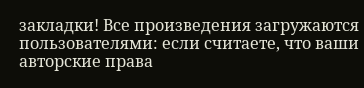закладки! Все произведения загружаются пользователями: если считаете, что ваши авторские права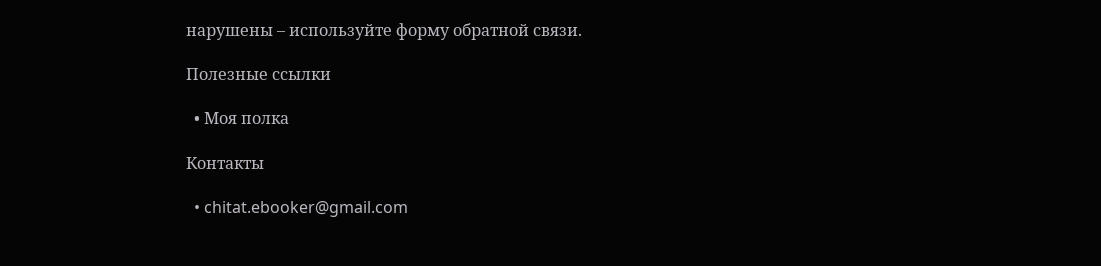нарушены – используйте форму обратной связи.

Полезные ссылки

  • Моя полка

Контакты

  • chitat.ebooker@gmail.com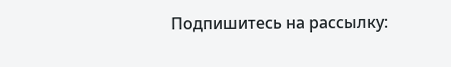Подпишитесь на рассылку: